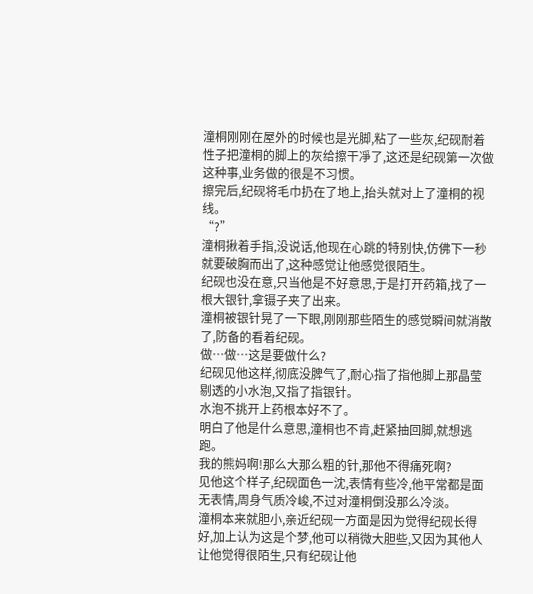潼桐刚刚在屋外的时候也是光脚,粘了一些灰,纪砚耐着性子把潼桐的脚上的灰给擦干凈了,这还是纪砚第一次做这种事,业务做的很是不习惯。
擦完后,纪砚将毛巾扔在了地上,抬头就对上了潼桐的视线。
“?”
潼桐揪着手指,没说话,他现在心跳的特别快,仿佛下一秒就要破胸而出了,这种感觉让他感觉很陌生。
纪砚也没在意,只当他是不好意思,于是打开药箱,找了一根大银针,拿镊子夹了出来。
潼桐被银针晃了一下眼,刚刚那些陌生的感觉瞬间就消散了,防备的看着纪砚。
做…做…这是要做什么?
纪砚见他这样,彻底没脾气了,耐心指了指他脚上那晶莹剔透的小水泡,又指了指银针。
水泡不挑开上药根本好不了。
明白了他是什么意思,潼桐也不肯,赶紧抽回脚,就想逃跑。
我的熊妈啊!那么大那么粗的针,那他不得痛死啊?
见他这个样子,纪砚面色一沈,表情有些冷,他平常都是面无表情,周身气质冷峻,不过对潼桐倒没那么冷淡。
潼桐本来就胆小,亲近纪砚一方面是因为觉得纪砚长得好,加上认为这是个梦,他可以稍微大胆些,又因为其他人让他觉得很陌生,只有纪砚让他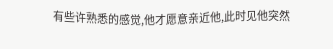有些许熟悉的感觉,他才愿意亲近他,此时见他突然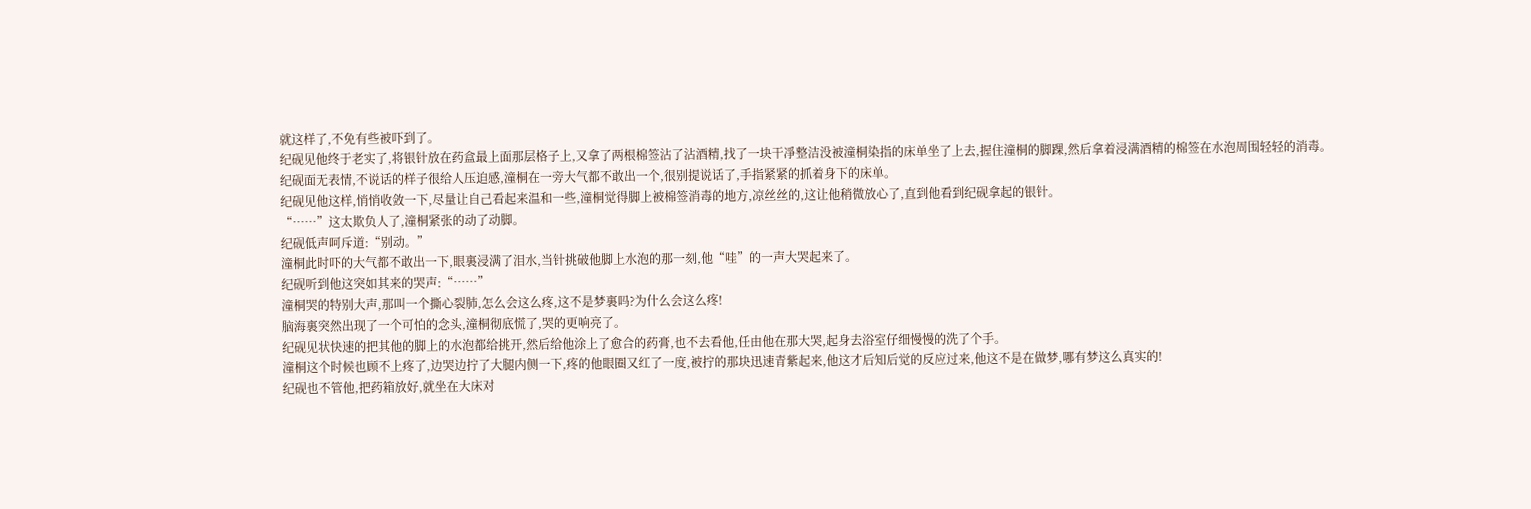就这样了,不免有些被吓到了。
纪砚见他终于老实了,将银针放在药盒最上面那层格子上,又拿了两根棉签沾了沾酒精,找了一块干凈整洁没被潼桐染指的床单坐了上去,握住潼桐的脚踝,然后拿着浸满酒精的棉签在水泡周围轻轻的消毒。
纪砚面无表情,不说话的样子很给人压迫感,潼桐在一旁大气都不敢出一个,很别提说话了,手指紧紧的抓着身下的床单。
纪砚见他这样,悄悄收敛一下,尽量让自己看起来温和一些,潼桐觉得脚上被棉签消毒的地方,凉丝丝的,这让他稍微放心了,直到他看到纪砚拿起的银针。
“……”这太欺负人了,潼桐紧张的动了动脚。
纪砚低声呵斥道:“别动。”
潼桐此时吓的大气都不敢出一下,眼裏浸满了泪水,当针挑破他脚上水泡的那一刻,他“哇”的一声大哭起来了。
纪砚听到他这突如其来的哭声:“……”
潼桐哭的特别大声,那叫一个撕心裂肺,怎么会这么疼,这不是梦裏吗?为什么会这么疼!
脑海裏突然出现了一个可怕的念头,潼桐彻底慌了,哭的更响亮了。
纪砚见状快速的把其他的脚上的水泡都给挑开,然后给他涂上了愈合的药膏,也不去看他,任由他在那大哭,起身去浴室仔细慢慢的洗了个手。
潼桐这个时候也顾不上疼了,边哭边拧了大腿内侧一下,疼的他眼圈又红了一度,被拧的那块迅速青紫起来,他这才后知后觉的反应过来,他这不是在做梦,哪有梦这么真实的!
纪砚也不管他,把药箱放好,就坐在大床对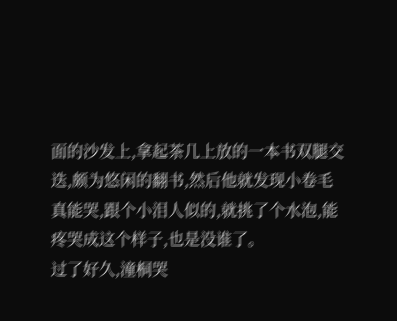面的沙发上,拿起茶几上放的一本书双腿交迭,颇为悠闲的翻书,然后他就发现小卷毛真能哭,跟个小泪人似的,就挑了个水泡,能疼哭成这个样子,也是没谁了。
过了好久,潼桐哭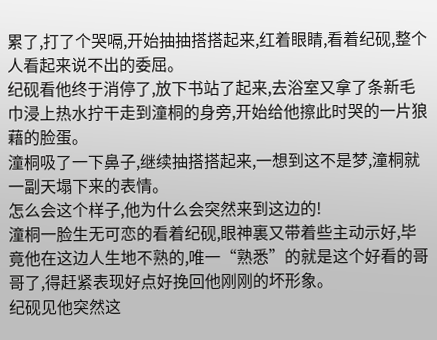累了,打了个哭嗝,开始抽抽搭搭起来,红着眼睛,看着纪砚,整个人看起来说不出的委屈。
纪砚看他终于消停了,放下书站了起来,去浴室又拿了条新毛巾浸上热水拧干走到潼桐的身旁,开始给他擦此时哭的一片狼藉的脸蛋。
潼桐吸了一下鼻子,继续抽搭搭起来,一想到这不是梦,潼桐就一副天塌下来的表情。
怎么会这个样子,他为什么会突然来到这边的!
潼桐一脸生无可恋的看着纪砚,眼神裏又带着些主动示好,毕竟他在这边人生地不熟的,唯一“熟悉”的就是这个好看的哥哥了,得赶紧表现好点好挽回他刚刚的坏形象。
纪砚见他突然这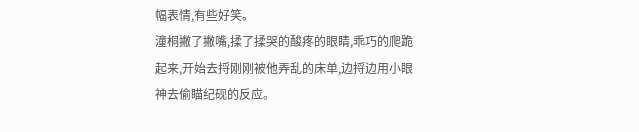幅表情,有些好笑。
潼桐撇了撇嘴,揉了揉哭的酸疼的眼睛,乖巧的爬跪起来,开始去捋刚刚被他弄乱的床单,边捋边用小眼神去偷瞄纪砚的反应。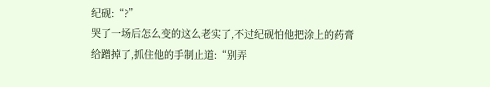纪砚:“?”
哭了一场后怎么变的这么老实了,不过纪砚怕他把涂上的药膏给蹭掉了,抓住他的手制止道:“别弄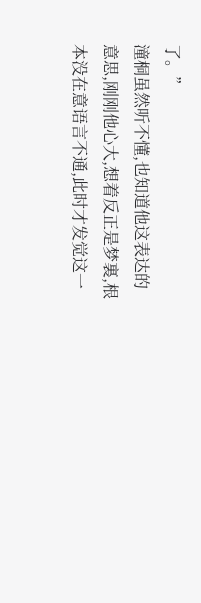了。”
潼桐虽然听不懂,也知道他这表达的意思,刚刚他心大,想着反正是梦裏,根本没在意语言不通,此时才发觉这一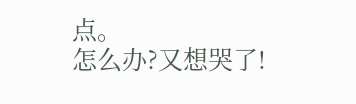点。
怎么办?又想哭了!